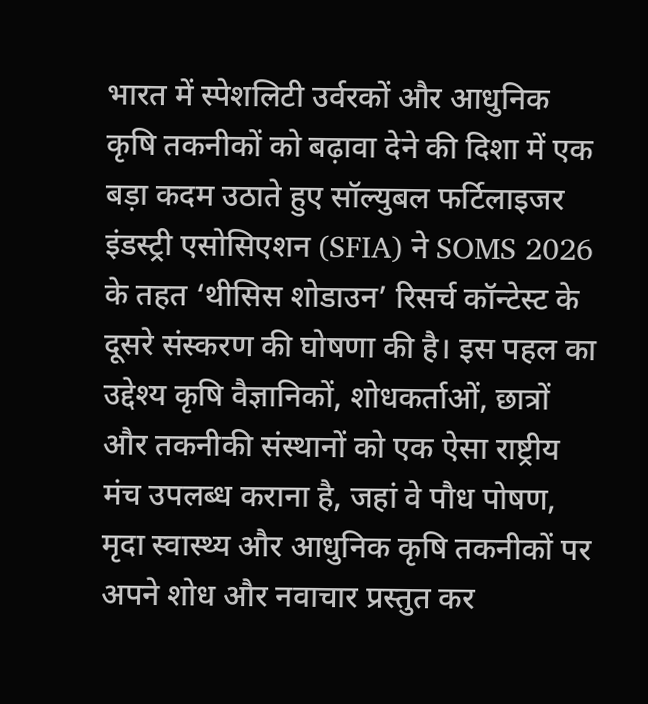भारत में स्पेशलिटी उर्वरकों और आधुनिक कृषि तकनीकों को बढ़ावा देने की दिशा में एक बड़ा कदम उठाते हुए सॉल्युबल फर्टिलाइजर इंडस्ट्री एसोसिएशन (SFIA) ने SOMS 2026 के तहत ‘थीसिस शोडाउन’ रिसर्च कॉन्टेस्ट के दूसरे संस्करण की घोषणा की है। इस पहल का उद्देश्य कृषि वैज्ञानिकों, शोधकर्ताओं, छात्रों और तकनीकी संस्थानों को एक ऐसा राष्ट्रीय मंच उपलब्ध कराना है, जहां वे पौध पोषण, मृदा स्वास्थ्य और आधुनिक कृषि तकनीकों पर अपने शोध और नवाचार प्रस्तुत कर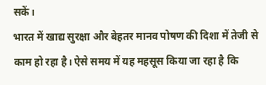सकें।
भारत में खाद्य सुरक्षा और बेहतर मानव पोषण की दिशा में तेजी से काम हो रहा है। ऐसे समय में यह महसूस किया जा रहा है कि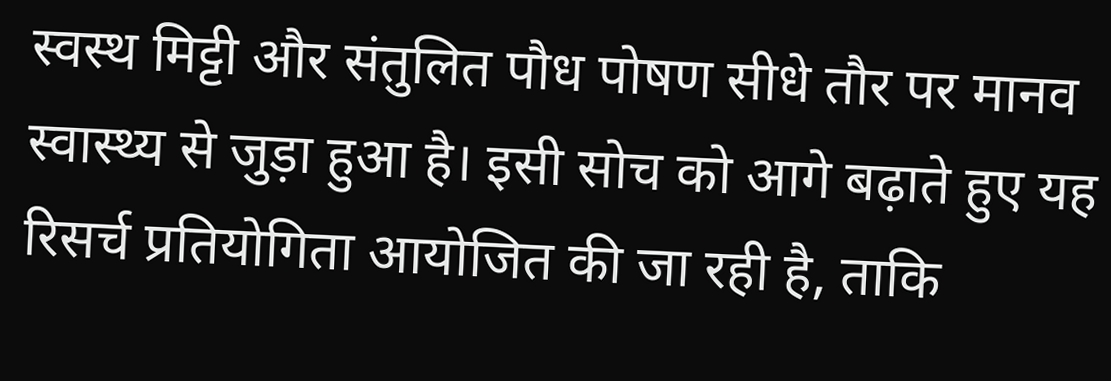स्वस्थ मिट्टी और संतुलित पौध पोषण सीधे तौर पर मानव स्वास्थ्य से जुड़ा हुआ है। इसी सोच को आगे बढ़ाते हुए यह रिसर्च प्रतियोगिता आयोजित की जा रही है, ताकि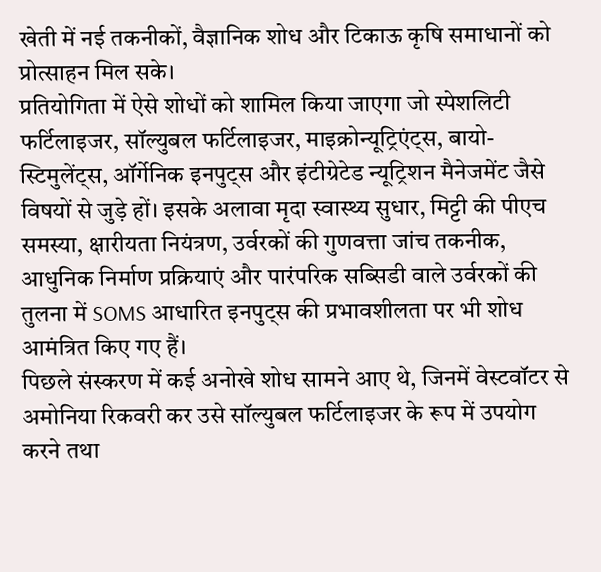खेती में नई तकनीकों, वैज्ञानिक शोध और टिकाऊ कृषि समाधानों को प्रोत्साहन मिल सके।
प्रतियोगिता में ऐसे शोधों को शामिल किया जाएगा जो स्पेशलिटी फर्टिलाइजर, सॉल्युबल फर्टिलाइजर, माइक्रोन्यूट्रिएंट्स, बायो-स्टिमुलेंट्स, ऑर्गेनिक इनपुट्स और इंटीग्रेटेड न्यूट्रिशन मैनेजमेंट जैसे विषयों से जुड़े हों। इसके अलावा मृदा स्वास्थ्य सुधार, मिट्टी की पीएच समस्या, क्षारीयता नियंत्रण, उर्वरकों की गुणवत्ता जांच तकनीक, आधुनिक निर्माण प्रक्रियाएं और पारंपरिक सब्सिडी वाले उर्वरकों की तुलना में SOMS आधारित इनपुट्स की प्रभावशीलता पर भी शोध आमंत्रित किए गए हैं।
पिछले संस्करण में कई अनोखे शोध सामने आए थे, जिनमें वेस्टवॉटर से अमोनिया रिकवरी कर उसे सॉल्युबल फर्टिलाइजर के रूप में उपयोग करने तथा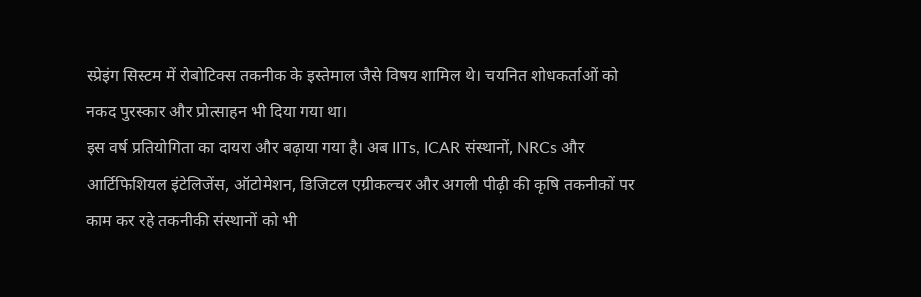स्प्रेइंग सिस्टम में रोबोटिक्स तकनीक के इस्तेमाल जैसे विषय शामिल थे। चयनित शोधकर्ताओं को नकद पुरस्कार और प्रोत्साहन भी दिया गया था।
इस वर्ष प्रतियोगिता का दायरा और बढ़ाया गया है। अब IITs, ICAR संस्थानों, NRCs और आर्टिफिशियल इंटेलिजेंस, ऑटोमेशन, डिजिटल एग्रीकल्चर और अगली पीढ़ी की कृषि तकनीकों पर काम कर रहे तकनीकी संस्थानों को भी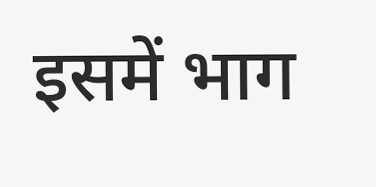इसमें भाग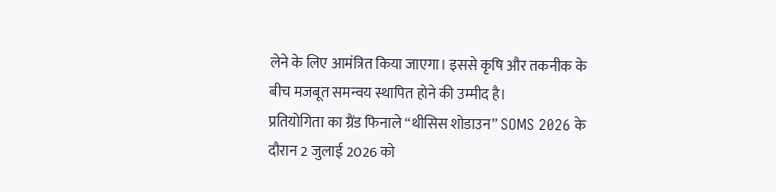लेने के लिए आमंत्रित किया जाएगा। इससे कृषि और तकनीक के बीच मजबूत समन्वय स्थापित होने की उम्मीद है।
प्रतियोगिता का ग्रैंड फिनाले “थीसिस शोडाउन” SOMS 2026 के दौरान 2 जुलाई 2026 को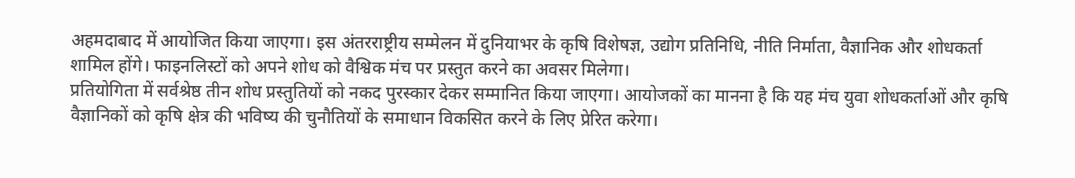अहमदाबाद में आयोजित किया जाएगा। इस अंतरराष्ट्रीय सम्मेलन में दुनियाभर के कृषि विशेषज्ञ, उद्योग प्रतिनिधि, नीति निर्माता, वैज्ञानिक और शोधकर्ता शामिल होंगे। फाइनलिस्टों को अपने शोध को वैश्विक मंच पर प्रस्तुत करने का अवसर मिलेगा।
प्रतियोगिता में सर्वश्रेष्ठ तीन शोध प्रस्तुतियों को नकद पुरस्कार देकर सम्मानित किया जाएगा। आयोजकों का मानना है कि यह मंच युवा शोधकर्ताओं और कृषि वैज्ञानिकों को कृषि क्षेत्र की भविष्य की चुनौतियों के समाधान विकसित करने के लिए प्रेरित करेगा।